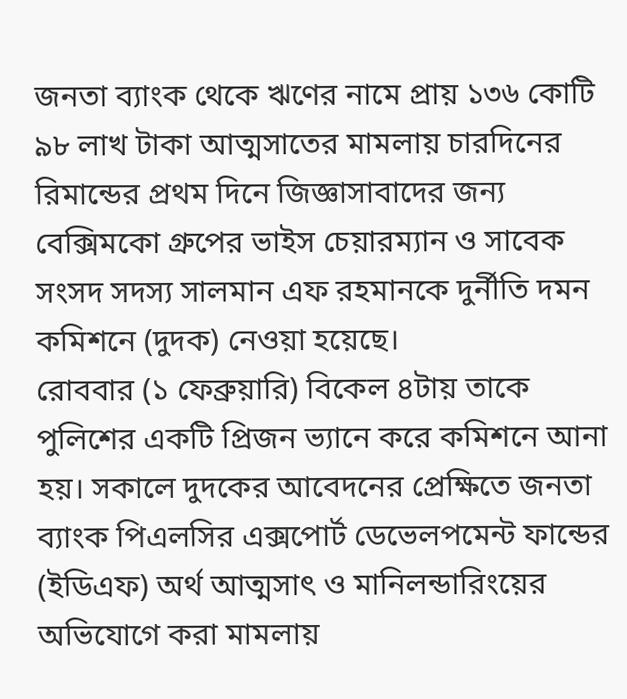জনতা ব্যাংক থেকে ঋণের নামে প্রায় ১৩৬ কোটি ৯৮ লাখ টাকা আত্মসাতের মামলায় চারদিনের রিমান্ডের প্রথম দিনে জিজ্ঞাসাবাদের জন্য বেক্সিমকো গ্রুপের ভাইস চেয়ারম্যান ও সাবেক সংসদ সদস্য সালমান এফ রহমানকে দুর্নীতি দমন কমিশনে (দুদক) নেওয়া হয়েছে।
রোববার (১ ফেব্রুয়ারি) বিকেল ৪টায় তাকে পুলিশের একটি প্রিজন ভ্যানে করে কমিশনে আনা হয়। সকালে দুদকের আবেদনের প্রেক্ষিতে জনতা ব্যাংক পিএলসির এক্সপোর্ট ডেভেলপমেন্ট ফান্ডের (ইডিএফ) অর্থ আত্মসাৎ ও মানিলন্ডারিংয়ের অভিযোগে করা মামলায়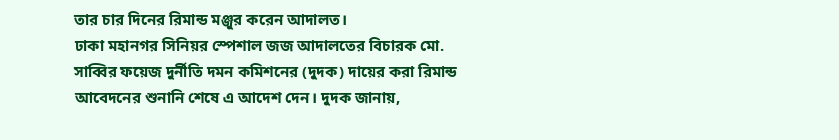তার চার দিনের রিমান্ড মঞ্জুর করেন আদালত।
ঢাকা মহানগর সিনিয়র স্পেশাল জজ আদালতের বিচারক মো. সাব্বির ফয়েজ দুর্নীতি দমন কমিশনের (দুদক) দায়ের করা রিমান্ড আবেদনের শুনানি শেষে এ আদেশ দেন। দুদক জানায়,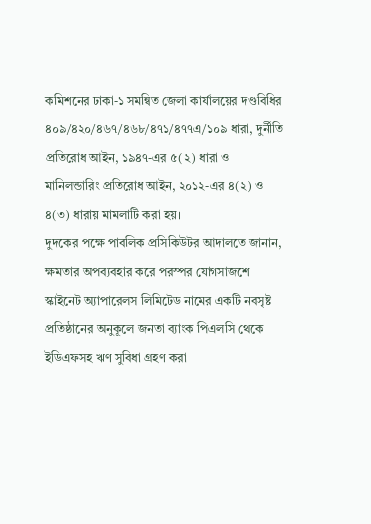কমিশনের ঢাকা-১ সমন্বিত জেলা কার্যালয়ের দণ্ডবিধির ৪০৯/৪২০/৪৬৭/৪৬৮/৪৭১/৪৭৭এ/১০৯ ধারা, দুর্নীতি প্রতিরোধ আইন, ১৯৪৭-এর ৫(২) ধারা ও মানিলন্ডারিং প্রতিরোধ আইন, ২০১২-এর ৪(২) ও ৪(৩) ধারায় মামলাটি করা হয়।
দুদকের পক্ষে পাবলিক প্রসিকিউটর আদালতে জানান, ক্ষমতার অপব্যবহার করে পরস্পর যোগসাজশে স্কাইনেট অ্যাপারেলস লিমিটেড নামের একটি নবসৃষ্ট প্রতিষ্ঠানের অনুকূলে জনতা ব্যাংক পিএলসি থেকে ইডিএফসহ ঋণ সুবিধা গ্রহণ করা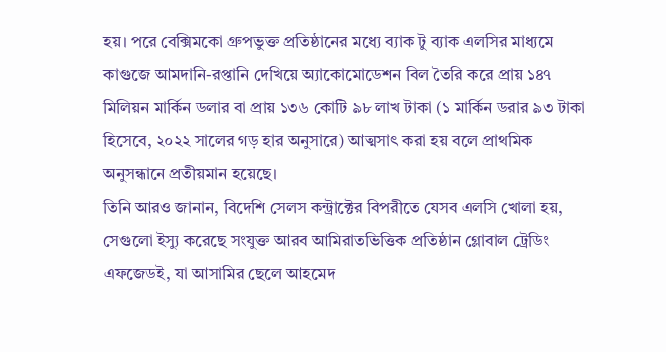হয়। পরে বেক্সিমকো গ্রুপভুক্ত প্রতিষ্ঠানের মধ্যে ব্যাক টু ব্যাক এলসির মাধ্যমে কাগুজে আমদানি-রপ্তানি দেখিয়ে অ্যাকোমোডেশন বিল তৈরি করে প্রায় ১৪৭ মিলিয়ন মার্কিন ডলার বা প্রায় ১৩৬ কোটি ৯৮ লাখ টাকা (১ মার্কিন ডরার ৯৩ টাকা হিসেবে, ২০২২ সালের গড় হার অনুসারে) আত্মসাৎ করা হয় বলে প্রাথমিক অনুসন্ধানে প্রতীয়মান হয়েছে।
তিনি আরও জানান, বিদেশি সেলস কন্ট্রাক্টের বিপরীতে যেসব এলসি খোলা হয়, সেগুলো ইস্যু করেছে সংযুক্ত আরব আমিরাতভিত্তিক প্রতিষ্ঠান গ্লোবাল ট্রেডিং এফজেডই, যা আসামির ছেলে আহমেদ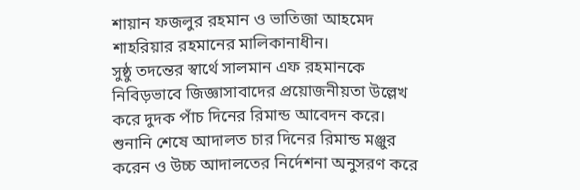শায়ান ফজলুর রহমান ও ভাতিজা আহমেদ শাহরিয়ার রহমানের মালিকানাধীন।
সুষ্ঠু তদন্তের স্বার্থে সালমান এফ রহমানকে নিবিড়ভাবে জিজ্ঞাসাবাদের প্রয়োজনীয়তা উল্লেখ করে দুদক পাঁচ দিনের রিমান্ড আবেদন করে। শুনানি শেষে আদালত চার দিনের রিমান্ড মঞ্জুর করেন ও উচ্চ আদালতের নির্দেশনা অনুসরণ করে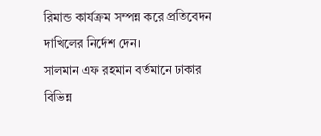রিমান্ড কার্যক্রম সম্পন্ন করে প্রতিবেদন দাখিলের নির্দেশ দেন।
সালমান এফ রহমান বর্তমানে ঢাকার বিভিন্ন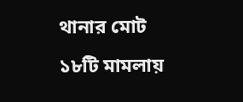থানার মোট ১৮টি মামলায়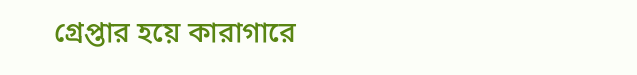গ্রেপ্তার হয়ে কারাগারে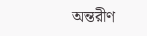অন্তরীণ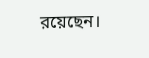রয়েছেন।